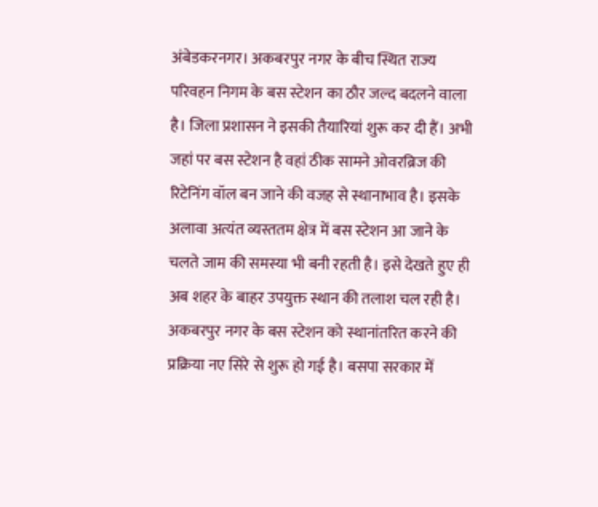अंबेडकरनगर। अकबरपुर नगर के बीच स्थित राज्य परिवहन निगम के बस स्टेशन का ठौर जल्द बदलने वाला है। जिला प्रशासन ने इसकी तैयारियां शुरू कर दी हैं। अभी जहां पर बस स्टेशन है वहां ठीक सामने ओवरब्रिज की रिटेनिंग वॉल बन जाने की वजह से स्थानाभाव है। इसके अलावा अत्यंत व्यस्ततम क्षेत्र में बस स्टेशन आ जाने के चलते जाम की समस्या भी बनी रहती है। इसे देखते हुए ही अब शहर के बाहर उपयुक्त स्थान की तलाश चल रही है।
अकबरपुर नगर के बस स्टेशन को स्थानांतरित करने की प्रक्रिया नए सिरे से शुरू हो गई है। बसपा सरकार में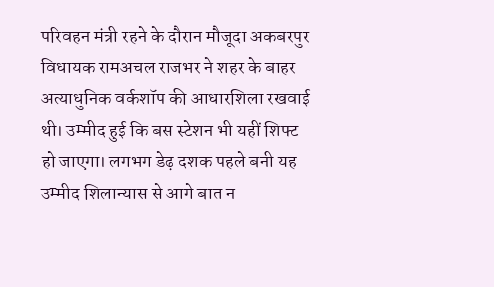परिवहन मंत्री रहने के दौरान मौजूदा अकबरपुर विधायक रामअचल राजभर ने शहर के बाहर अत्याधुनिक वर्कशॉप की आधारशिला रखवाई थी। उम्मीद हुई कि बस स्टेशन भी यहीं शिफ्ट हो जाएगा। लगभग डेढ़ दशक पहले बनी यह उम्मीद शिलान्यास से आगे बात न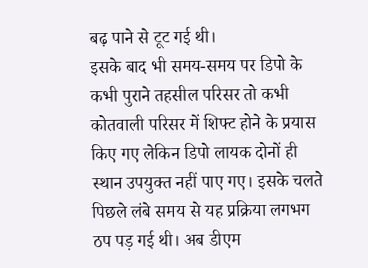बढ़ पाने से टूट गई थी।
इसके बाद भी समय-समय पर डिपो के कभी पुराने तहसील परिसर तो कभी कोतवाली परिसर में शिफ्ट होने के प्रयास किए गए लेकिन डिपो लायक दोनों ही स्थान उपयुक्त नहीं पाए गए। इसके चलते पिछले लंबे समय से यह प्रक्रिया लगभग ठप पड़ गई थी। अब डीएम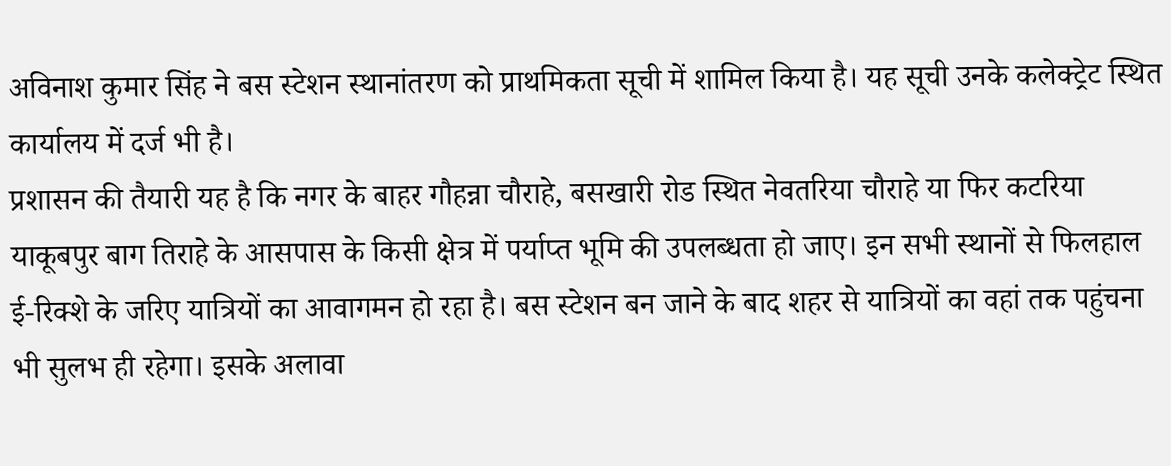अविनाश कुमार सिंह ने बस स्टेशन स्थानांतरण को प्राथमिकता सूची में शामिल किया है। यह सूची उनके कलेक्ट्रेट स्थित कार्यालय में दर्ज भी है।
प्रशासन की तैयारी यह है कि नगर के बाहर गौहन्ना चौराहे, बसखारी रोड स्थित नेवतरिया चौराहे या फिर कटरिया याकूबपुर बाग तिराहे के आसपास के किसी क्षेत्र में पर्याप्त भूमि की उपलब्धता हो जाए। इन सभी स्थानों से फिलहाल ई-रिक्शे के जरिए यात्रियों का आवागमन हो रहा है। बस स्टेशन बन जाने के बाद शहर से यात्रियों का वहां तक पहुंचना भी सुलभ ही रहेगा। इसके अलावा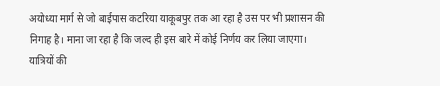अयोध्या मार्ग से जो बाईपास कटरिया याकूबपुर तक आ रहा है उस पर भी प्रशासन की निगाह है। माना जा रहा है कि जल्द ही इस बारे में कोई निर्णय कर लिया जाएगा।
यात्रियों की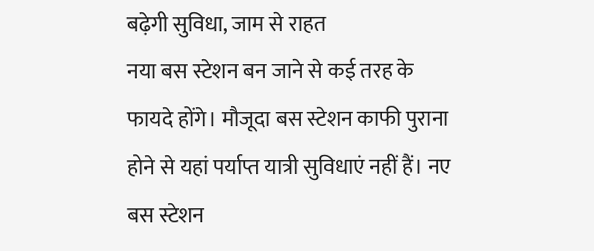बढ़ेगी सुविधा, जाम से राहत
नया बस स्टेशन बन जाने से कई तरह के फायदे होंगे। मौजूदा बस स्टेशन काफी पुराना होने से यहां पर्याप्त यात्री सुविधाएं नहीं हैं। नए बस स्टेशन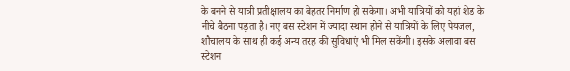के बनने से यात्री प्रतीक्षालय का बेहतर निर्माण हो सकेगा। अभी यात्रियों को यहां शेड के नीचे बैठना पड़ता है। नए बस स्टेशन में ज्यादा स्थान होने से यात्रियों के लिए पेयजल, शौचालय के साथ ही कई अन्य तरह की सुविधाएं भी मिल सकेंगी। इसके अलावा बस स्टेशन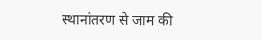स्थानांतरण से जाम की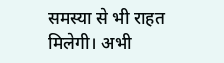समस्या से भी राहत मिलेगी। अभी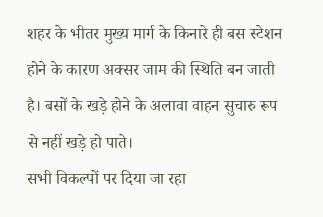शहर के भीतर मुख्य मार्ग के किनारे ही बस स्टेशन होने के कारण अक्सर जाम की स्थिति बन जाती है। बसों के खड़े होने के अलावा वाहन सुचारु रूप से नहीं खड़े हो पाते।
सभी विकल्पों पर दिया जा रहा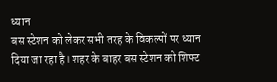ध्यान
बस स्टेशन को लेकर सभी तरह के विकल्पों पर ध्यान दिया जा रहा है। शहर के बाहर बस स्टेशन को शिफ्ट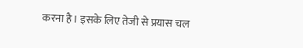करना है। इसके लिए तेजी से प्रयास चल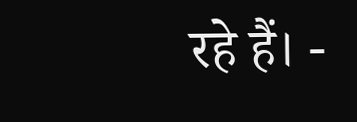रहे हैं। -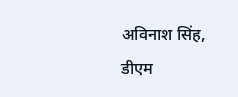अविनाश सिंह, डीएम